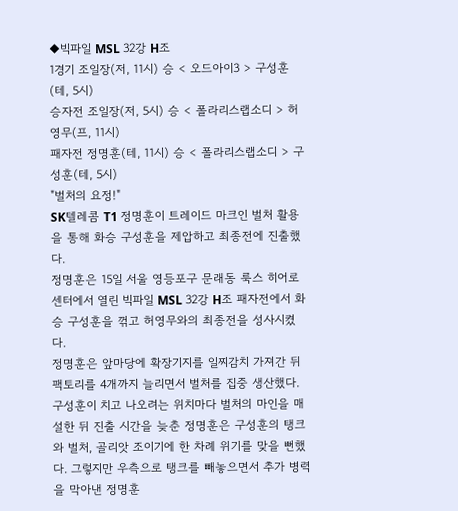◆빅파일 MSL 32강 H조
1경기 조일장(저, 11시) 승 < 오드아이3 > 구성훈(테, 5시)
승자전 조일장(저, 5시) 승 < 폴라리스랩소디 > 허영무(프, 11시)
패자전 정명훈(테, 11시) 승 < 폴라리스랩소디 > 구성훈(테, 5시)
"벌처의 요정!"
SK텔레콤 T1 정명훈이 트레이드 마크인 벌처 활용을 통해 화승 구성훈을 제압하고 최종전에 진출했다.
정명훈은 15일 서울 영등포구 문래동 룩스 히어로 센터에서 열린 빅파일 MSL 32강 H조 패자전에서 화승 구성훈을 꺾고 허영무와의 최종전을 성사시켰다.
정명훈은 앞마당에 확장기지를 일찌감치 가져간 뒤 팩토리를 4개까지 늘리면서 벌처를 집중 생산했다. 구성훈이 치고 나오려는 위치마다 벌처의 마인을 매설한 뒤 진출 시간을 늦춘 정명훈은 구성훈의 탱크와 벌처, 골리앗 조이기에 한 차례 위기를 맞을 뻔했다. 그렇지만 우측으로 탱크를 빼놓으면서 추가 병력을 막아낸 정명훈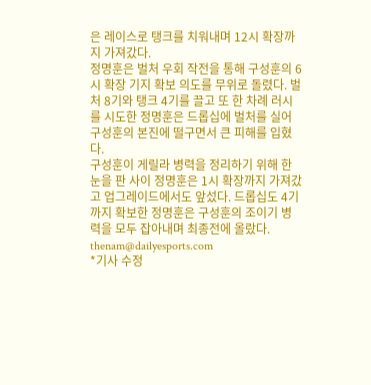은 레이스로 탱크를 치워내며 12시 확장까지 가져갔다.
정명훈은 벌처 우회 작전을 통해 구성훈의 6시 확장 기지 확보 의도를 무위로 돌렸다. 벌처 8기와 탱크 4기를 끌고 또 한 차례 러시를 시도한 정명훈은 드롭십에 벌처를 실어 구성훈의 본진에 떨구면서 큰 피해를 입혔다.
구성훈이 게릴라 병력을 정리하기 위해 한눈을 판 사이 정명훈은 1시 확장까지 가져갔고 업그레이드에서도 앞섰다. 드롭십도 4기까지 확보한 정명훈은 구성훈의 조이기 병력을 모두 잡아내며 최종전에 올랐다.
thenam@dailyesports.com
*기사 수정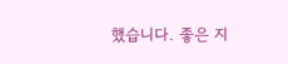했습니다. 좋은 지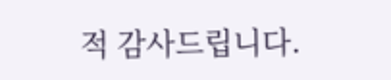적 감사드립니다.